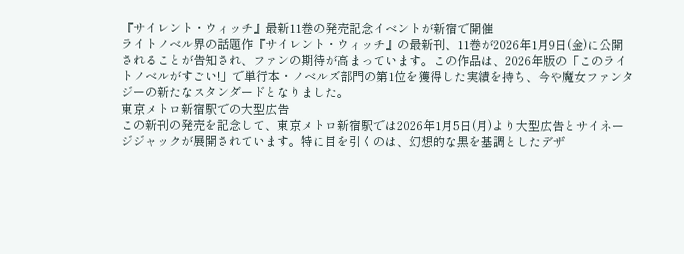『サイレント・ウィッチ』最新11巻の発売記念イベントが新宿で開催
ライトノベル界の話題作『サイレント・ウィッチ』の最新刊、11巻が2026年1月9日(金)に公開されることが告知され、ファンの期待が高まっています。この作品は、2026年版の「このライトノベルがすごい!」で単行本・ノベルズ部門の第1位を獲得した実績を持ち、今や魔女ファンタジーの新たなスタンダードとなりました。
東京メトロ新宿駅での大型広告
この新刊の発売を記念して、東京メトロ新宿駅では2026年1月5日(月)より大型広告とサイネージジャックが展開されています。特に目を引くのは、幻想的な黒を基調としたデザ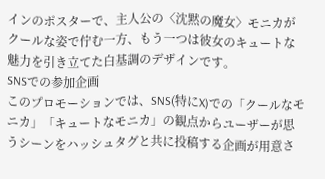インのポスターで、主人公の〈沈黙の魔女〉モニカがクールな姿で佇む一方、もう一つは彼女のキュートな魅力を引き立てた白基調のデザインです。
SNSでの参加企画
このプロモーションでは、SNS(特にX)での「クールなモニカ」「キュートなモニカ」の観点からユーザーが思うシーンをハッシュタグと共に投稿する企画が用意さ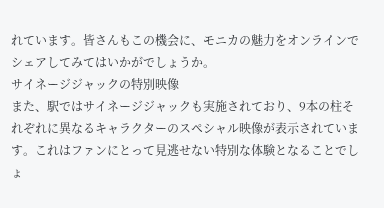れています。皆さんもこの機会に、モニカの魅力をオンラインでシェアしてみてはいかがでしょうか。
サイネージジャックの特別映像
また、駅ではサイネージジャックも実施されており、9本の柱それぞれに異なるキャラクターのスペシャル映像が表示されています。これはファンにとって見逃せない特別な体験となることでしょ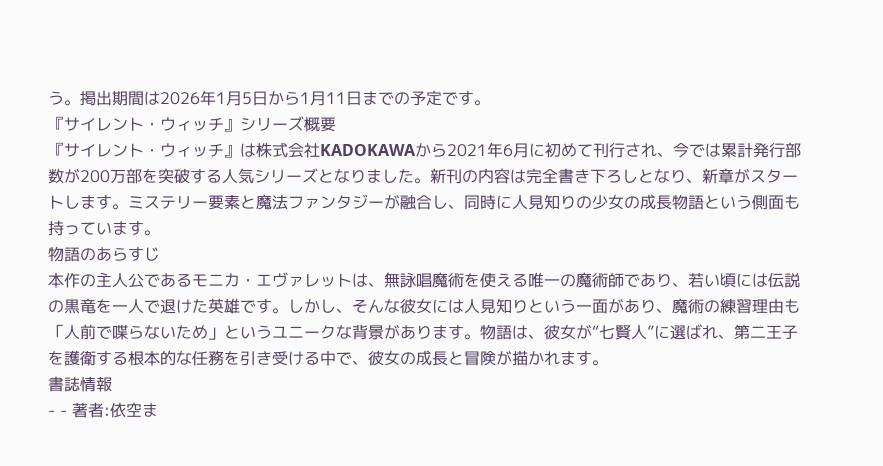う。掲出期間は2026年1月5日から1月11日までの予定です。
『サイレント・ウィッチ』シリーズ概要
『サイレント・ウィッチ』は株式会社KADOKAWAから2021年6月に初めて刊行され、今では累計発行部数が200万部を突破する人気シリーズとなりました。新刊の内容は完全書き下ろしとなり、新章がスタートします。ミステリー要素と魔法ファンタジーが融合し、同時に人見知りの少女の成長物語という側面も持っています。
物語のあらすじ
本作の主人公であるモニカ・エヴァレットは、無詠唱魔術を使える唯一の魔術師であり、若い頃には伝説の黒竜を一人で退けた英雄です。しかし、そんな彼女には人見知りという一面があり、魔術の練習理由も「人前で喋らないため」というユニークな背景があります。物語は、彼女が“七賢人”に選ばれ、第二王子を護衛する根本的な任務を引き受ける中で、彼女の成長と冒険が描かれます。
書誌情報
- - 著者:依空ま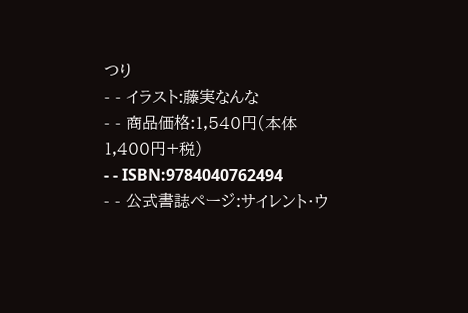つり
- - イラスト:藤実なんな
- - 商品価格:1,540円(本体1,400円+税)
- - ISBN:9784040762494
- - 公式書誌ページ:サイレント・ウ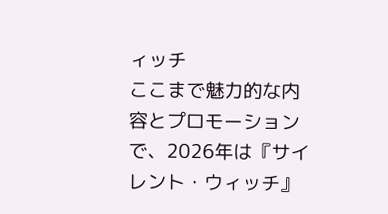ィッチ
ここまで魅力的な内容とプロモーションで、2026年は『サイレント・ウィッチ』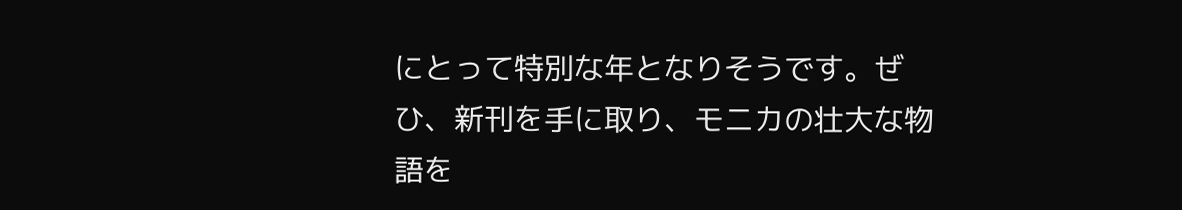にとって特別な年となりそうです。ぜひ、新刊を手に取り、モニカの壮大な物語を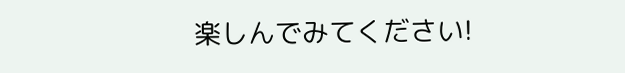楽しんでみてください!